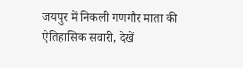जयपुर में निकली गणगौर माता की ऐतिहासिक सवारी, देखें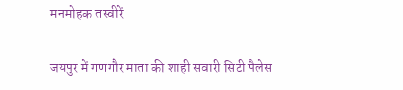मनमोहक तस्वीरें

जयपुर में गणगौर माता की शाही सवारी सिटी पैलेस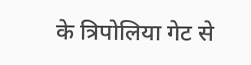के त्रिपोलिया गेट से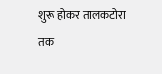शुरू होकर तालकटोरा तक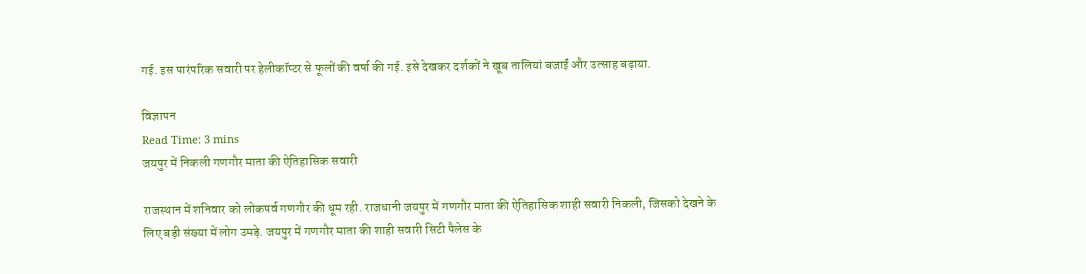गई. इस पारंपरिक सवारी पर हेलीकॉप्टर से फूलों की वर्षा की गई. इसे देखकर दर्शकों ने खूब तालियां बजाईं और उत्साह बढ़ाया.

विज्ञापन
Read Time: 3 mins
जयपुर में निकली गणगौर माता की ऐतिहासिक सवारी

राजस्थान में शनिवार को लोकपर्व गणगौर की धूम रही. राजधानी जयपुर में गणगौर माता की ऐतिहासिक शाही सवारी निकली, जिसको देखने के लिए बड़ी संख्या में लोग उमड़े. जयपुर में गणगौर माता की शाही सवारी सिटी पैलेस के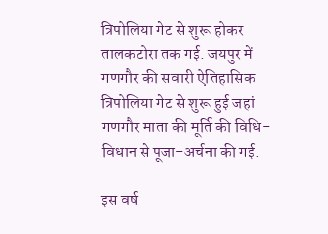त्रिपोलिया गेट से शुरू होकर तालकटोरा तक गई. जयपुर में गणगौर की सवारी ऐतिहासिक त्रिपोलिया गेट से शुरू हुई जहां गणगौर माता की मूर्ति की विधि-विधान से पूजा-अर्चना की गई.

इस वर्ष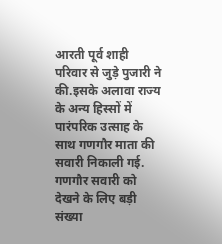आरती पूर्व शाही परिवार से जुड़े पुजारी ने की.इसके अलावा राज्य के अन्य हिस्सों में पारंपरिक उत्साह के साथ गणगौर माता की सवारी निकाली गई. गणगौर सवारी को देखने के लिए बड़ी संख्या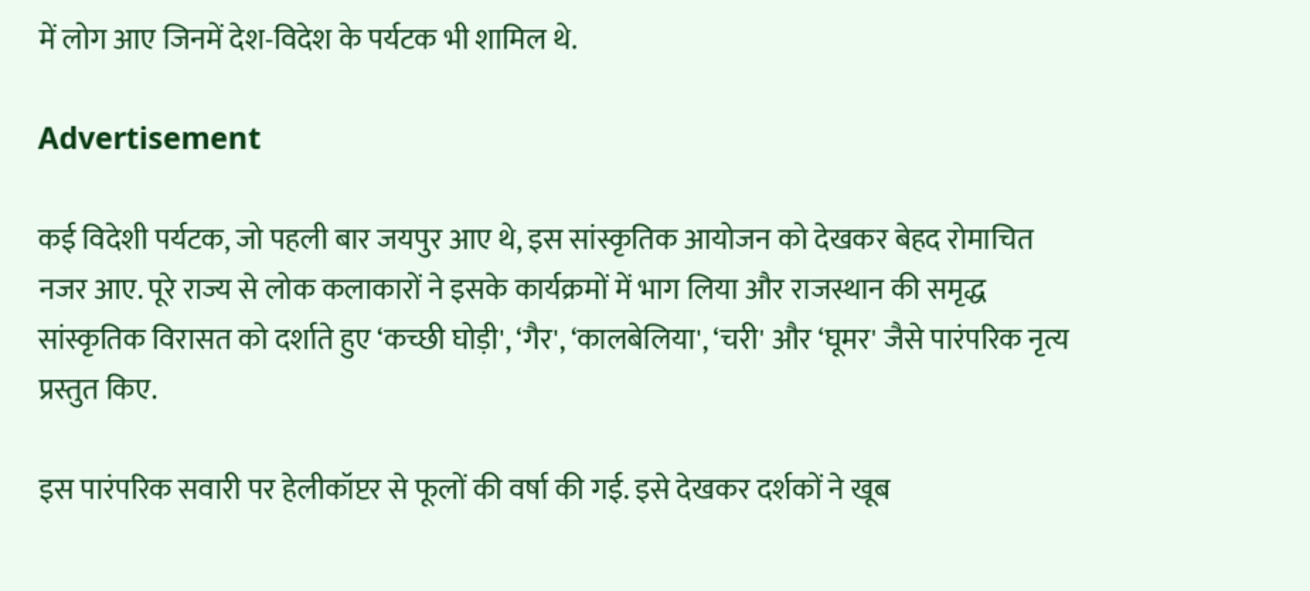में लोग आए जिनमें देश-विदेश के पर्यटक भी शामिल थे.

Advertisement

कई विदेशी पर्यटक, जो पहली बार जयपुर आए थे, इस सांस्कृतिक आयोजन को देखकर बेहद रोमाचित नजर आए. पूरे राज्य से लोक कलाकारों ने इसके कार्यक्रमों में भाग लिया और राजस्थान की समृद्ध सांस्कृतिक विरासत को दर्शाते हुए ‘कच्छी घोड़ी', ‘गैर', ‘कालबेलिया', ‘चरी' और ‘घूमर' जैसे पारंपरिक नृत्य प्रस्तुत किए.

इस पारंपरिक सवारी पर हेलीकॉप्टर से फूलों की वर्षा की गई. इसे देखकर दर्शकों ने खूब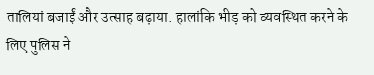तालियां बजाईं और उत्साह बढ़ाया. हालांकि भीड़ को व्यवस्थित करने के लिए पुलिस ने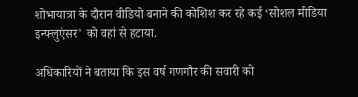शोभायात्रा के दौरान वीडियो बनाने की कोशिश कर रहे कई ‘सोशल मीडिया इन्फ्लुएंसर' को वहां से हटाया.

अधिकारियों ने बताया कि इस वर्ष गणगौर की सवारी को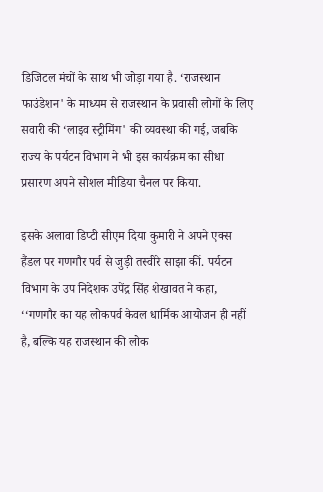डिजिटल मंचों के साथ भी जोड़ा गया है. ‘राजस्थान फाउंडेशन' के माध्यम से राजस्थान के प्रवासी लोगों के लिए सवारी की ‘लाइव स्ट्रीमिंग' की व्यवस्था की गई, जबकि राज्य के पर्यटन विभाग ने भी इस कार्यक्रम का सीधा प्रसारण अपने सोशल मीडिया चैनल पर किया.

इसके अलावा डिप्टी सीएम दिया कुमारी ने अपने एक्स हैंडल पर गणगौर पर्व से जुड़ी तस्वीरे साझा कीं. पर्यटन विभाग के उप निदेशक उपेंद्र सिंह शेखावत ने कहा, ‘‘गणगौर का यह लोकपर्व केवल धार्मिक आयोजन ही नहीं है, बल्कि यह राजस्थान की लोक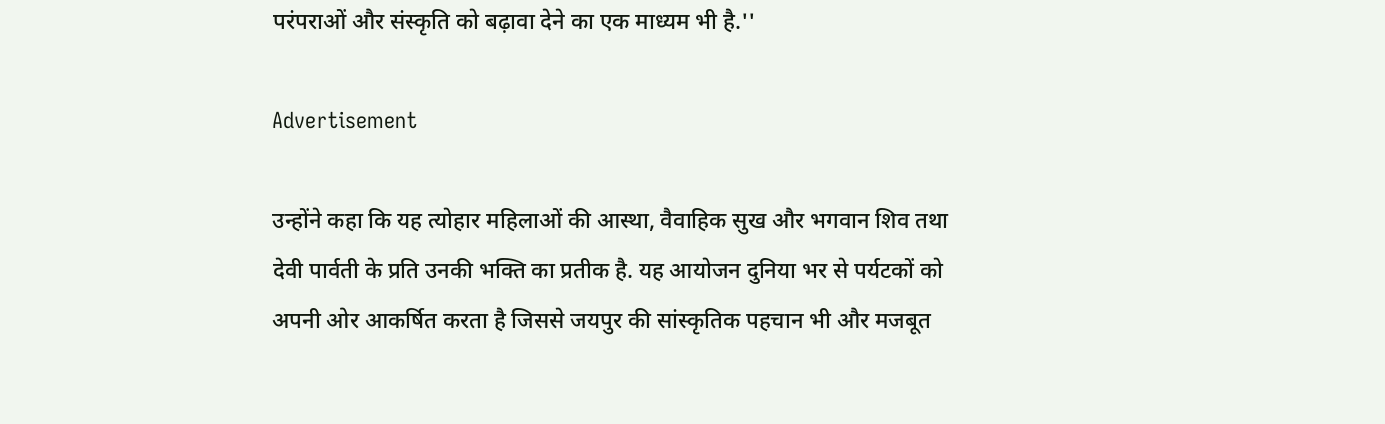परंपराओं और संस्कृति को बढ़ावा देने का एक माध्यम भी है.''

Advertisement

उन्होंने कहा कि यह त्योहार महिलाओं की आस्था, वैवाहिक सुख और भगवान शिव तथा देवी पार्वती के प्रति उनकी भक्ति का प्रतीक है. यह आयोजन दुनिया भर से पर्यटकों को अपनी ओर आकर्षित करता है जिससे जयपुर की सांस्कृतिक पहचान भी और मजबूत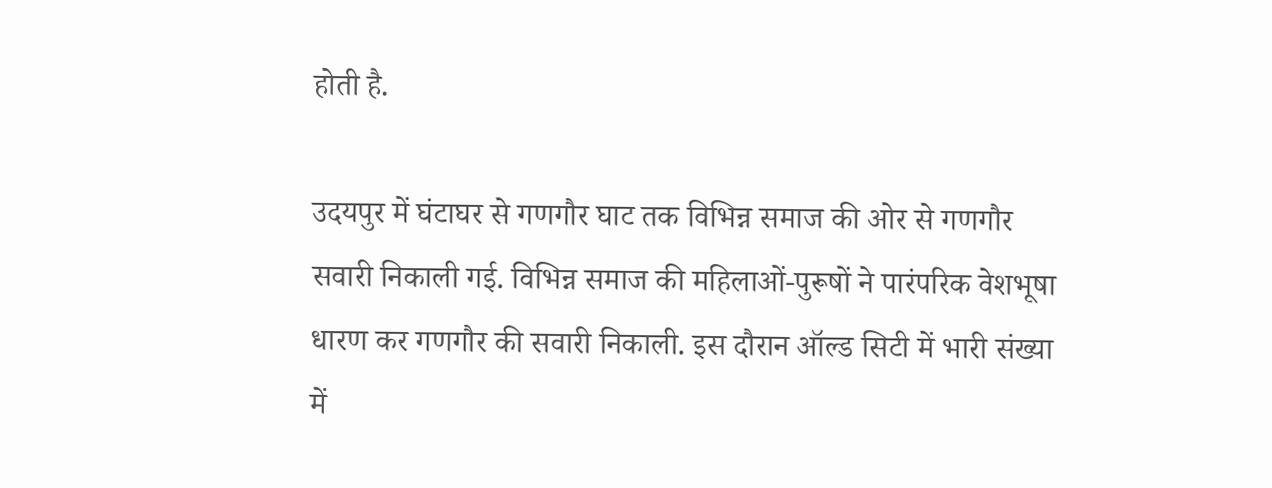होती है.

उदयपुर में घंटाघर से गणगौर घाट तक विभिन्न समाज की ओर से गणगौर सवारी निकाली गई. विभिन्न समाज की महिलाओं-पुरूषों ने पारंपरिक वेशभूषा धारण कर गणगौर की सवारी निकाली. इस दौरान ऑल्ड सिटी में भारी संख्या में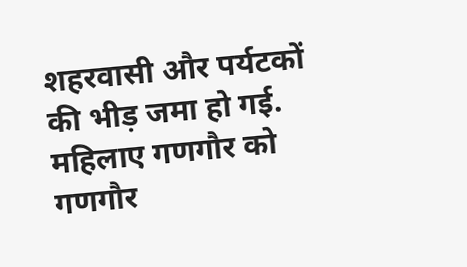शहरवासी और पर्यटकों की भीड़ जमा हो गई. महिलाए गणगौर को गणगौर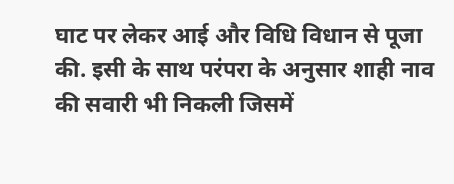घाट पर लेकर आई और विधि विधान से पूजा की. इसी के साथ परंपरा के अनुसार शाही नाव की सवारी भी निकली जिसमें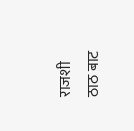राजशी ठाठ बाट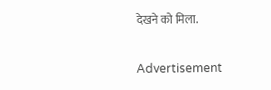देखने को मिला.

Advertisement